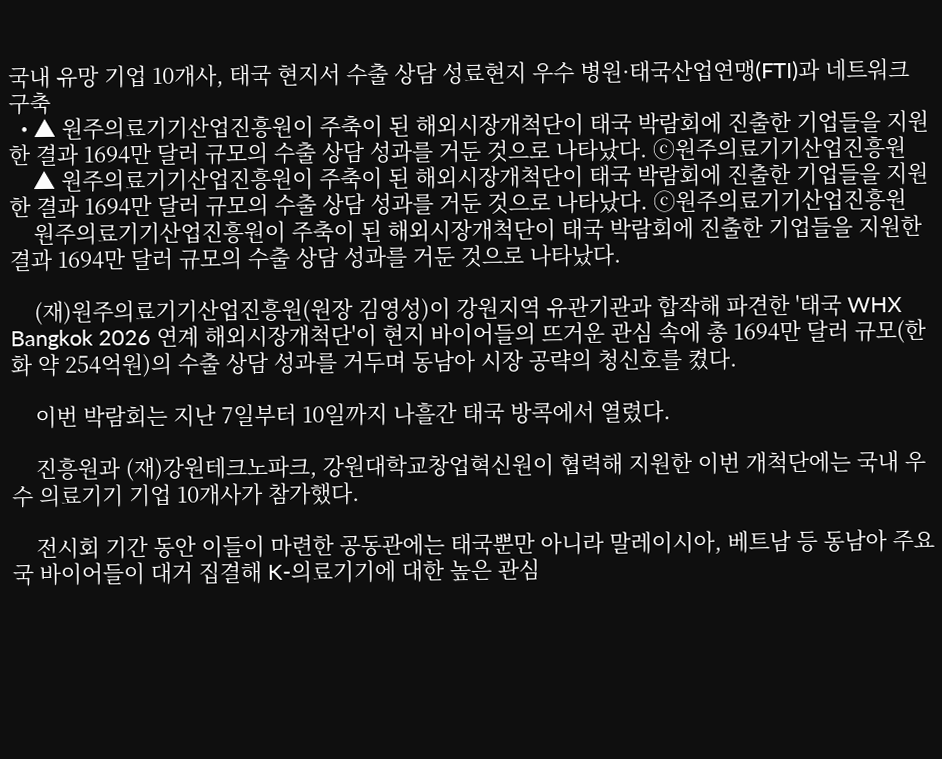국내 유망 기업 10개사, 태국 현지서 수출 상담 성료현지 우수 병원·태국산업연맹(FTI)과 네트워크 구축
  • ▲ 원주의료기기산업진흥원이 주축이 된 해외시장개척단이 태국 박람회에 진출한 기업들을 지원한 결과 1694만 달러 규모의 수출 상담 성과를 거둔 것으로 나타났다. ⓒ원주의료기기산업진흥원
    ▲ 원주의료기기산업진흥원이 주축이 된 해외시장개척단이 태국 박람회에 진출한 기업들을 지원한 결과 1694만 달러 규모의 수출 상담 성과를 거둔 것으로 나타났다. ⓒ원주의료기기산업진흥원
    원주의료기기산업진흥원이 주축이 된 해외시장개척단이 태국 박람회에 진출한 기업들을 지원한 결과 1694만 달러 규모의 수출 상담 성과를 거둔 것으로 나타났다.

    (재)원주의료기기산업진흥원(원장 김영성)이 강원지역 유관기관과 합작해 파견한 '태국 WHX Bangkok 2026 연계 해외시장개척단'이 현지 바이어들의 뜨거운 관심 속에 총 1694만 달러 규모(한화 약 254억원)의 수출 상담 성과를 거두며 동남아 시장 공략의 청신호를 켰다.

    이번 박람회는 지난 7일부터 10일까지 나흘간 태국 방콕에서 열렸다.

    진흥원과 (재)강원테크노파크, 강원대학교창업혁신원이 협력해 지원한 이번 개척단에는 국내 우수 의료기기 기업 10개사가 참가했다.

    전시회 기간 동안 이들이 마련한 공동관에는 태국뿐만 아니라 말레이시아, 베트남 등 동남아 주요국 바이어들이 대거 집결해 K-의료기기에 대한 높은 관심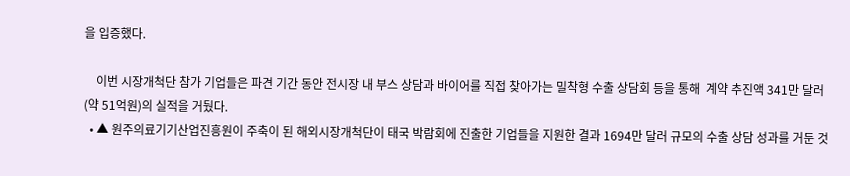을 입증했다.

    이번 시장개척단 참가 기업들은 파견 기간 동안 전시장 내 부스 상담과 바이어를 직접 찾아가는 밀착형 수출 상담회 등을 통해  계약 추진액 341만 달러(약 51억원)의 실적을 거뒀다.
  • ▲ 원주의료기기산업진흥원이 주축이 된 해외시장개척단이 태국 박람회에 진출한 기업들을 지원한 결과 1694만 달러 규모의 수출 상담 성과를 거둔 것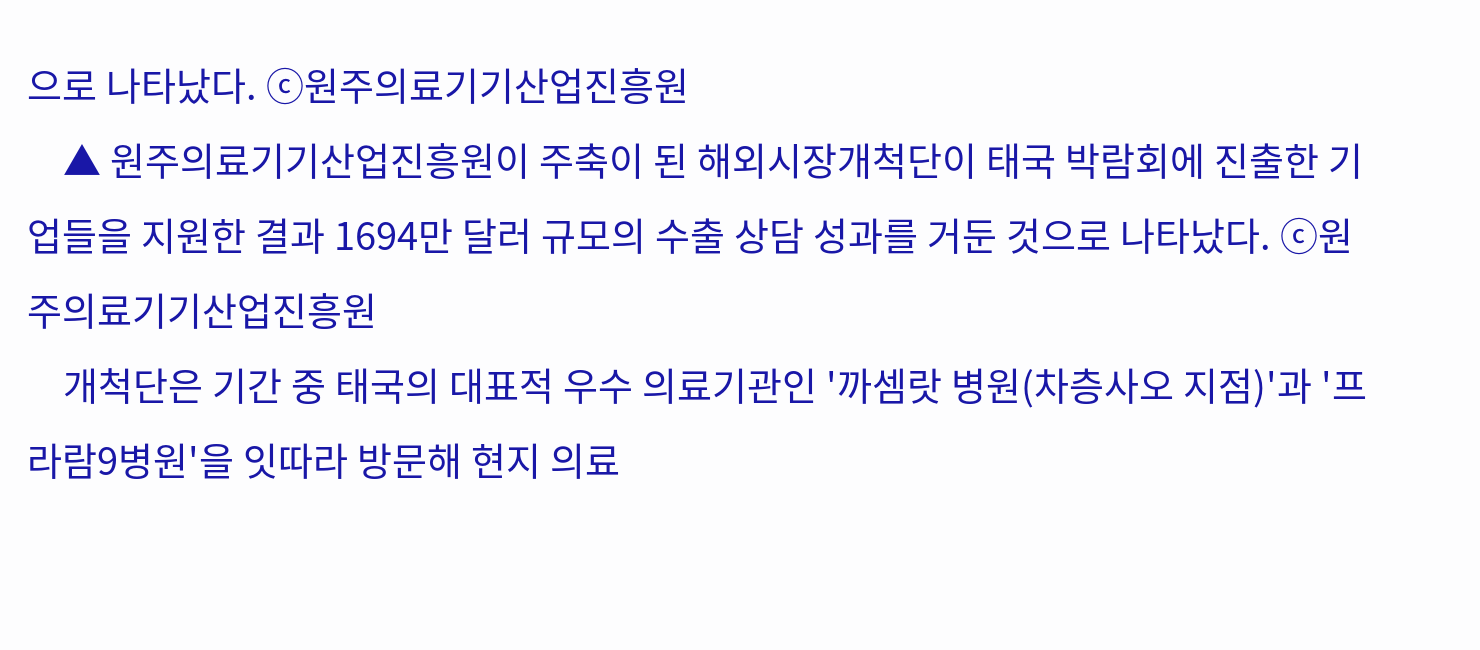으로 나타났다. ⓒ원주의료기기산업진흥원
    ▲ 원주의료기기산업진흥원이 주축이 된 해외시장개척단이 태국 박람회에 진출한 기업들을 지원한 결과 1694만 달러 규모의 수출 상담 성과를 거둔 것으로 나타났다. ⓒ원주의료기기산업진흥원
    개척단은 기간 중 태국의 대표적 우수 의료기관인 '까셈랏 병원(차층사오 지점)'과 '프라람9병원'을 잇따라 방문해 현지 의료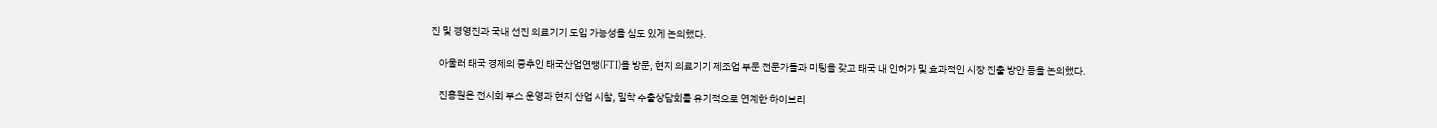진 및 경영진과 국내 선진 의료기기 도입 가능성을 심도 있게 논의했다.

    아울러 태국 경제의 중추인 태국산업연맹(FTI)을 방문, 현지 의료기기 제조업 부문 전문가들과 미팅을 갖고 태국 내 인허가 및 효과적인 시장 진출 방안 등을 논의했다.

    진흥원은 전시회 부스 운영과 현지 산업 시찰, 밀착 수출상담회를 유기적으로 연계한 하이브리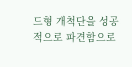드형 개척단을 성공적으로 파견함으로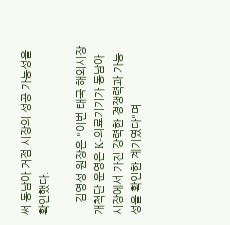써 동남아 거점 시장의 성공 가능성을 확인했다.

    김영성 원장은 "이번 태국 해외시장개척단 운영은 K-의료기기가 동남아 시장에서 가진 강력한 경쟁력과 가능성을 확인한 계기였다"며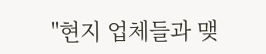"현지 업체들과 맺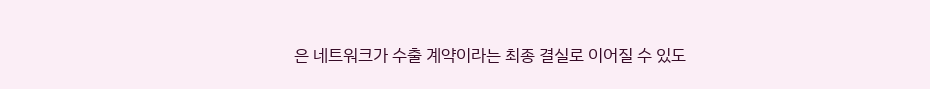은 네트워크가 수출 계약이라는 최종 결실로 이어질 수 있도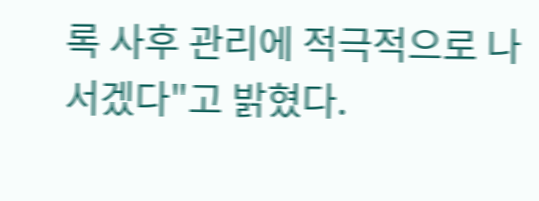록 사후 관리에 적극적으로 나서겠다"고 밝혔다.